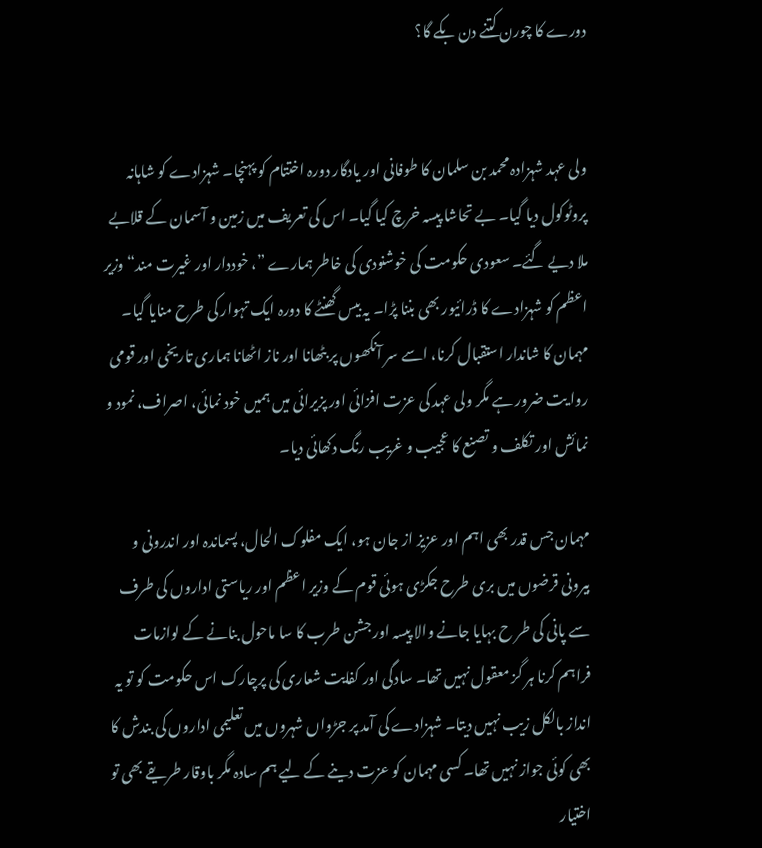دورے کا چورن کتنے دن بکے گا؟


ولی عہد شہزادہ محمد بن سلمان کا طوفانی اور یادگار دورہ اختتام کو پہنچا۔ شہزادے کو شاہانہ پروٹوکول دیا گیا۔ بے تحاشا پیسہ خرچ کیا گیا۔ اس کی تعریف میں زمین و آسمان کے قلابے ملا دیے گئے۔ سعودی حکومت کی خوشنودی کی خاطر ہمارے ”، خوددار اور غیرت مند“ وزیر اعظم کو شہزادے کا ڈرائیور بھی بننا پڑا۔ یہ بیس گھنٹے کا دورہ ایک تہوار کی طرح منایا گیا۔ مہمان کا شاندار استقبال کرنا، اسے سر آنکھوں پر بٹھانا اور ناز اٹھانا ہماری تاریخی اور قومی روا یت ضرور ہے مگر ولی عہد کی عزت افزائی اور پزیرائی میں ہمیں خود نمائی، اصراف، نمود و نمائش اور تکلف و تصنع کا عجیب و غریب رنگ دکھائی دیا۔

مہمان جس قدر بھی اہم اور عزیز از جان ہو، ایک مفلوک الحال، پسماندہ اور اندرونی و بیرونی قرضوں میں بری طرح جکڑی ہوئی قوم کے وزیر اعظم اور ریاستی اداروں کی طرف سے پانی کی طر ح بہایا جانے والا پیسہ اور جشن طرب کا سا ماحول بنانے کے لوازمات فراہم کرنا ہر گز معقول نہیں تھا۔ سادگی اور کفایت شعاری کی پرچارک اس حکومت کو تو یہ انداز بالکل زیب نہیں دیتا۔ شہزادے کی آمد پر جڑواں شہروں میں تعلیمی اداروں کی بندش کا بھی کوئی جواز نہیں تھا۔ کسی مہمان کو عزت دینے کے لیے ہم سادہ مگر باوقار طریقے بھی تو اختیار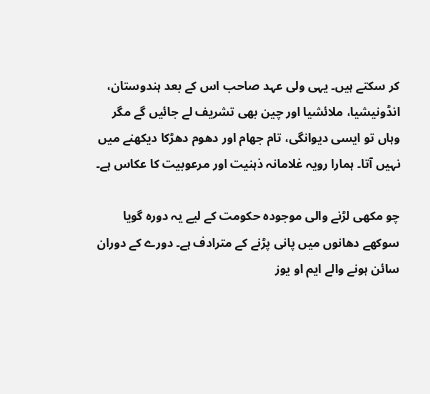کر سکتے ہیں۔ یہی ولی عہد صاحب اس کے بعد ہندوستان، انڈونیشیا، ملائشیا اور چین بھی تشریف لے جائیں گے مگر وہاں تو ایسی دیوانگی، تام جھام اور دھوم دھڑکا دیکھنے میں نہیں آتا۔ ہمارا رویہ غلامانہ ذہنیت اور مرعوبیت کا عکاس ہے۔

چو مکھی لڑنے والی موجودہ حکومت کے لیے یہ دورہ گویا سوکھے دھانوں میں پانی پڑنے کے مترادف ہے۔ دورے کے دوران سائن ہونے والے ایم او یوز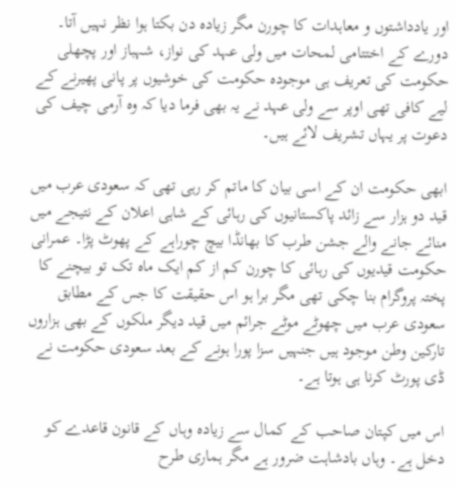اور یادداشتوں و معاہدات کا چورن مگر زیادہ دن بکتا ہوا نظر نہیں آتا۔ دورے کے اختتامی لمحات میں ولی عہد کی نواز، شہباز اور پچھلی حکومت کی تعریف ہی موجودہ حکومت کی خوشیوں پر پانی پھیرنے کے لیے کافی تھی اوپر سے ولی عہد نے یہ بھی فرما دیا کہ وہ آرمی چیف کی دعوت پر یہاں تشریف لائے ہیں۔

ابھی حکومت ان کے اسی بیان کا ماتم کر رہی تھی کہ سعودی عرب میں قید دو ہزار سے زائد پاکستانیوں کی رہائی کے شاہی اعلان کے نتیجے میں منائے جانے والے جشن طرب کا بھانڈا بیچ چوراہے کے پھوٹ پڑا۔ عمرانی حکومت قیدیوں کی رہائی کا چورن کم از کم ایک ماہ تک تو بیچنے کا پختہ پروگرام بنا چکی تھی مگر برا ہو اس حقیقت کا جس کے مطابق سعودی عرب میں چھوٹے موٹے جرائم میں قید دیگر ملکوں کے بھی ہزاروں تارکین وطن موجود ہیں جنہیں سزا پورا ہونے کے بعد سعودی حکومت نے ڈی پورٹ کرنا ہی ہوتا ہے۔

اس میں کپتان صاحب کے کمال سے زیادہ وہاں کے قانون قاعدے کو دخل ہے۔ وہاں بادشاہت ضرور ہے مگر ہماری طرح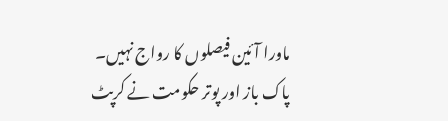ماورا آئین فیصلوں کا رواج نہیں۔ پاک باز اور پوتر حکومت نے کرپٹ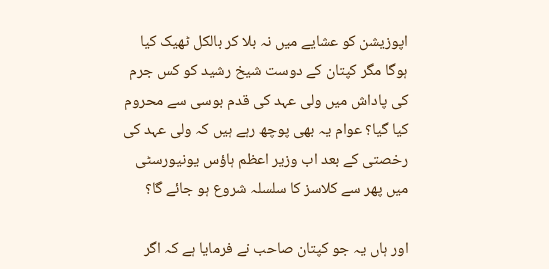اپوزیشن کو عشایے میں نہ بلا کر بالکل ٹھیک کیا ہوگا مگر کپتان کے دوست شیخ رشید کو کس جرم کی پاداش میں ولی عہد کی قدم بوسی سے محروم کیا گیا؟ عوام یہ بھی پوچھ رہے ہیں کہ ولی عہد کی رخصتی کے بعد اب وزیر اعظم ہاؤس یونیورسٹی میں پھر سے کلاسز کا سلسلہ شروع ہو جائے گا؟

اور ہاں یہ جو کپتان صاحب نے فرمایا ہے کہ اگر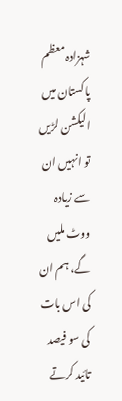شہزادہ معظم پاکستان میں الیکشن لڑیں تو انہیں ان سے زیادہ ووٹ ملیں گے، ہم ان کی اس بات کی سو فیصد تائید کرتے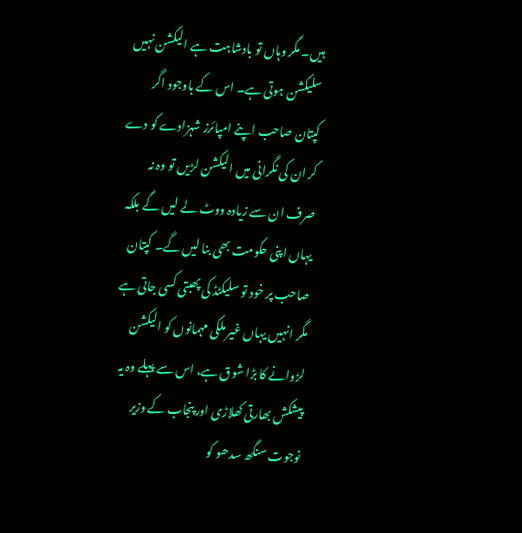ہیں۔ مگر وہاں تو بادشاہت ہے الیکشن نہیں سلیکشن ہوتی ہے۔ اس کے باوجود اگر کپتان صاحب اپنے امپائرز شہزادے کو دے کر ان کی نگرانی میں الیکشن لڑیں تو وہ نہ صرف ان سے زیادہ ووٹ لے لیں گے بلکہ یہاں اپنی حکومت بھی بنا لیں گے۔ کپتان صاحب پر خود تو سلیکٹڈ کی پھبتی کسی جاتی ہے مگر انہیں یہاں غیر ملکی مہمانوں کو الیکشن لڑوانے کا بڑا شوق ہے، اس سے پہلے وہ یہ پیشکش بھارتی کھلاڑی اور پنجاب کے وزیر نوجوت سنگھ سدھو کو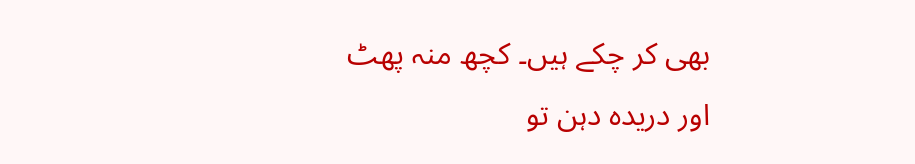بھی کر چکے ہیں۔ کچھ منہ پھٹ اور دریدہ دہن تو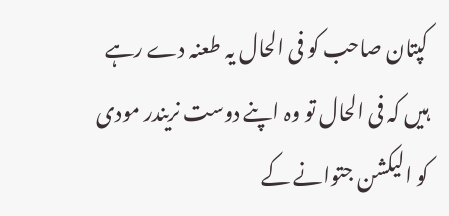کپتان صاحب کو فی الحال یہ طعنہ دے رہے ہیں کہ فی الحال تو وہ اپنے دوست نریندر مودی کو الیکشن جتوانے کے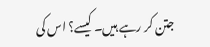جتن کر رہے ہیں۔ کیسے؟ اس کی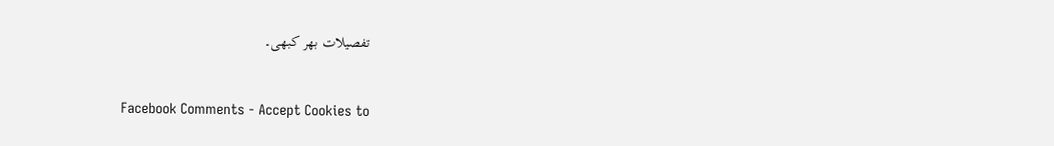تفصیلات بھر کبھی۔


Facebook Comments - Accept Cookies to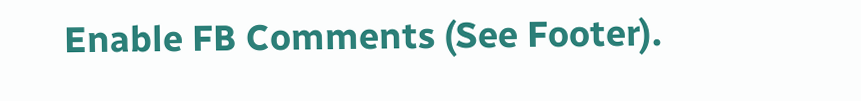Enable FB Comments (See Footer).